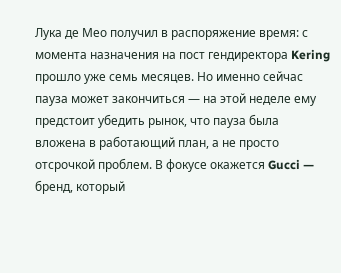Лука де Мео получил в распоряжение время: с момента назначения на пост гендиректора Kering прошло уже семь месяцев. Но именно сейчас пауза может закончиться — на этой неделе ему предстоит убедить рынок, что пауза была вложена в работающий план, а не просто отсрочкой проблем. В фокусе окажется Gucci — бренд, который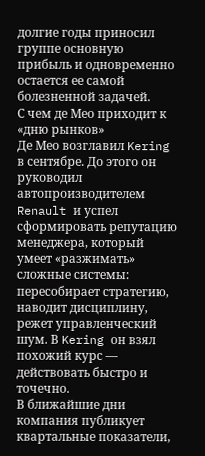долгие годы приносил группе основную прибыль и одновременно остается ее самой болезненной задачей.
С чем де Мео приходит к «дню рынков»
Де Мео возглавил Kering в сентябре. До этого он руководил автопроизводителем Renault и успел сформировать репутацию менеджера, который умеет «разжимать» сложные системы: пересобирает стратегию, наводит дисциплину, режет управленческий шум. В Kering он взял похожий курс — действовать быстро и точечно.
В ближайшие дни компания публикует квартальные показатели,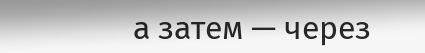а затем — через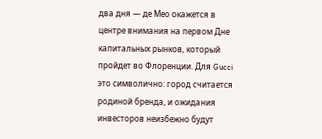два дня — де Мео окажется в центре внимания на первом Дне капитальных рынков, который пройдет во Флоренции. Для Gucci это символично: город считается родиной бренда, и ожидания инвесторов неизбежно будут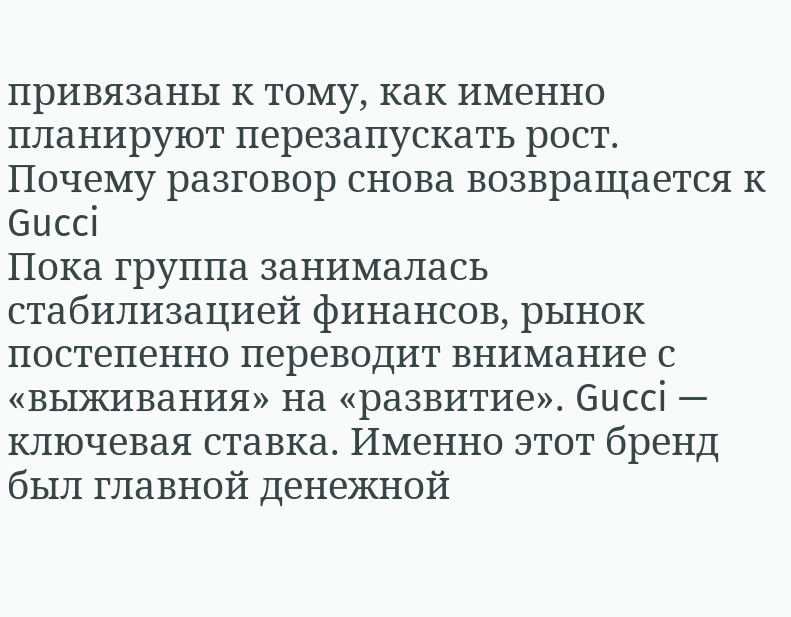привязаны к тому, как именно планируют перезапускать рост.
Почему разговор снова возвращается к Gucci
Пока группа занималась стабилизацией финансов, рынок постепенно переводит внимание с «выживания» на «развитие». Gucci — ключевая ставка. Именно этот бренд был главной денежной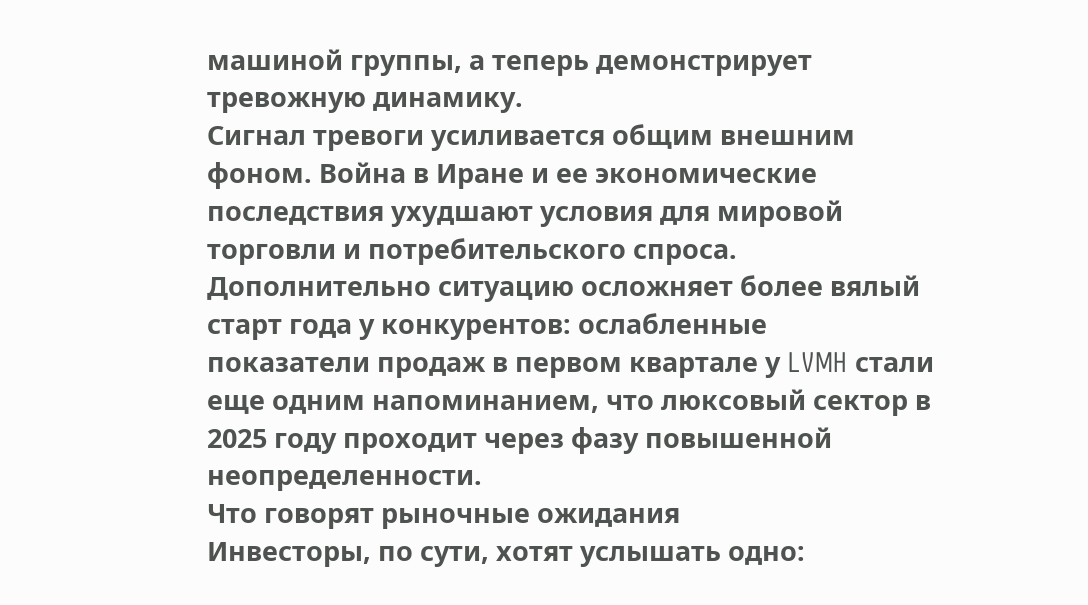машиной группы, а теперь демонстрирует тревожную динамику.
Сигнал тревоги усиливается общим внешним фоном. Война в Иране и ее экономические последствия ухудшают условия для мировой торговли и потребительского спроса. Дополнительно ситуацию осложняет более вялый старт года у конкурентов: ослабленные показатели продаж в первом квартале у LVMH стали еще одним напоминанием, что люксовый сектор в 2025 году проходит через фазу повышенной неопределенности.
Что говорят рыночные ожидания
Инвесторы, по сути, хотят услышать одно: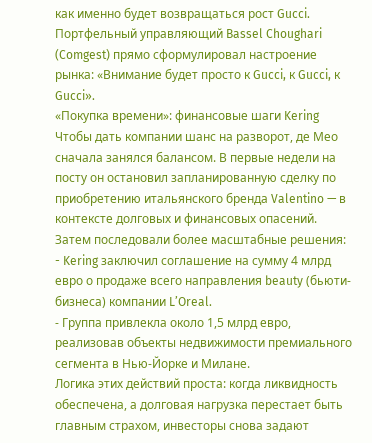как именно будет возвращаться рост Gucci. Портфельный управляющий Bassel Choughari (Comgest) прямо сформулировал настроение рынка: «Внимание будет просто к Gucci, к Gucci, к Gucci».
«Покупка времени»: финансовые шаги Kering
Чтобы дать компании шанс на разворот, де Мео сначала занялся балансом. В первые недели на посту он остановил запланированную сделку по приобретению итальянского бренда Valentino — в контексте долговых и финансовых опасений.
Затем последовали более масштабные решения:
- Kering заключил соглашение на сумму 4 млрд евро о продаже всего направления beauty (бьюти-бизнеса) компании L’Oreal.
- Группа привлекла около 1,5 млрд евро, реализовав объекты недвижимости премиального сегмента в Нью-Йорке и Милане.
Логика этих действий проста: когда ликвидность обеспечена, а долговая нагрузка перестает быть главным страхом, инвесторы снова задают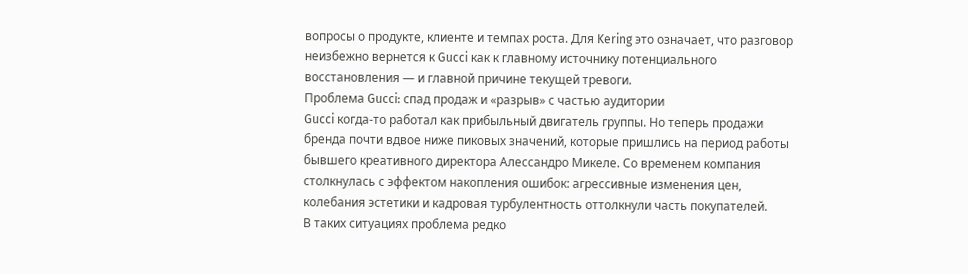вопросы о продукте, клиенте и темпах роста. Для Kering это означает, что разговор неизбежно вернется к Gucci как к главному источнику потенциального восстановления — и главной причине текущей тревоги.
Проблема Gucci: спад продаж и «разрыв» с частью аудитории
Gucci когда-то работал как прибыльный двигатель группы. Но теперь продажи бренда почти вдвое ниже пиковых значений, которые пришлись на период работы бывшего креативного директора Алессандро Микеле. Со временем компания столкнулась с эффектом накопления ошибок: агрессивные изменения цен, колебания эстетики и кадровая турбулентность оттолкнули часть покупателей.
В таких ситуациях проблема редко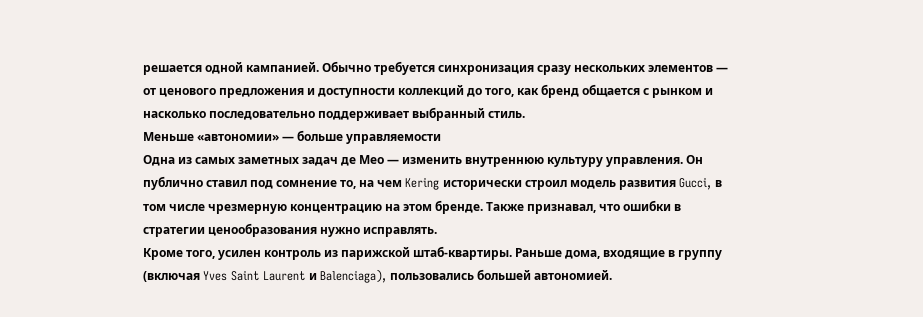решается одной кампанией. Обычно требуется синхронизация сразу нескольких элементов — от ценового предложения и доступности коллекций до того, как бренд общается с рынком и насколько последовательно поддерживает выбранный стиль.
Меньше «автономии» — больше управляемости
Одна из самых заметных задач де Мео — изменить внутреннюю культуру управления. Он публично ставил под сомнение то, на чем Kering исторически строил модель развития Gucci, в том числе чрезмерную концентрацию на этом бренде. Также признавал, что ошибки в стратегии ценообразования нужно исправлять.
Кроме того, усилен контроль из парижской штаб-квартиры. Раньше дома, входящие в группу (включая Yves Saint Laurent и Balenciaga), пользовались большей автономией.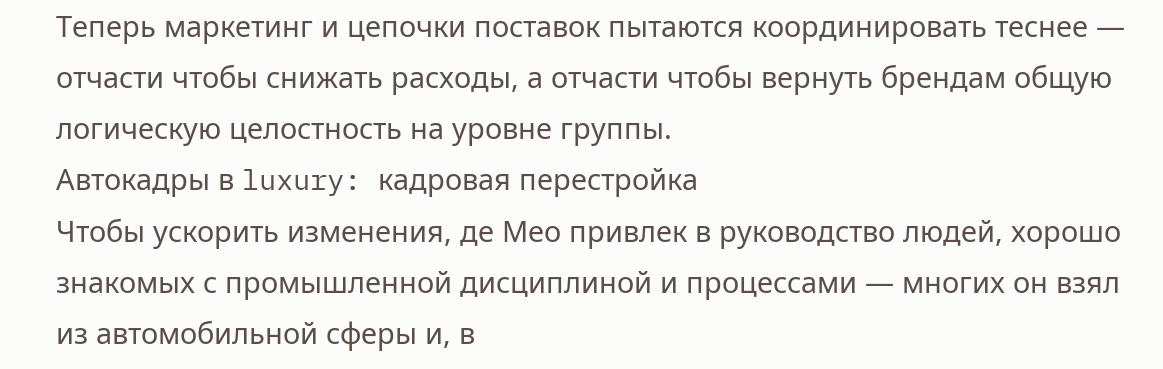Теперь маркетинг и цепочки поставок пытаются координировать теснее — отчасти чтобы снижать расходы, а отчасти чтобы вернуть брендам общую логическую целостность на уровне группы.
Автокадры в luxury: кадровая перестройка
Чтобы ускорить изменения, де Мео привлек в руководство людей, хорошо знакомых с промышленной дисциплиной и процессами — многих он взял из автомобильной сферы и, в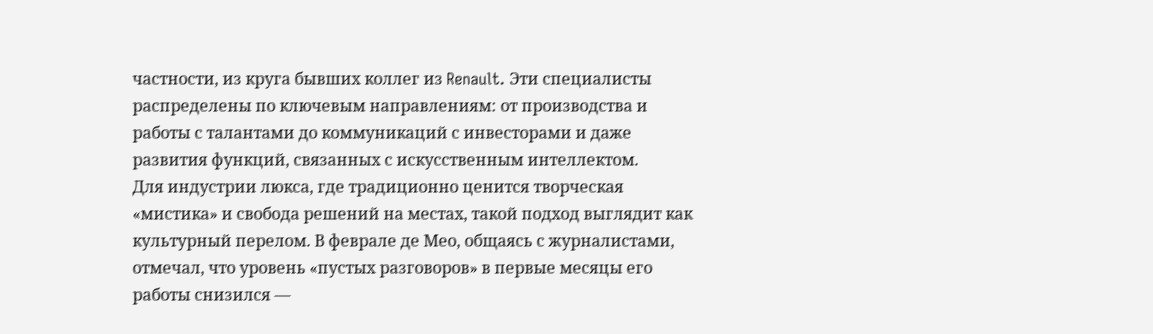частности, из круга бывших коллег из Renault. Эти специалисты распределены по ключевым направлениям: от производства и работы с талантами до коммуникаций с инвесторами и даже развития функций, связанных с искусственным интеллектом.
Для индустрии люкса, где традиционно ценится творческая «мистика» и свобода решений на местах, такой подход выглядит как культурный перелом. В феврале де Мео, общаясь с журналистами, отмечал, что уровень «пустых разговоров» в первые месяцы его работы снизился —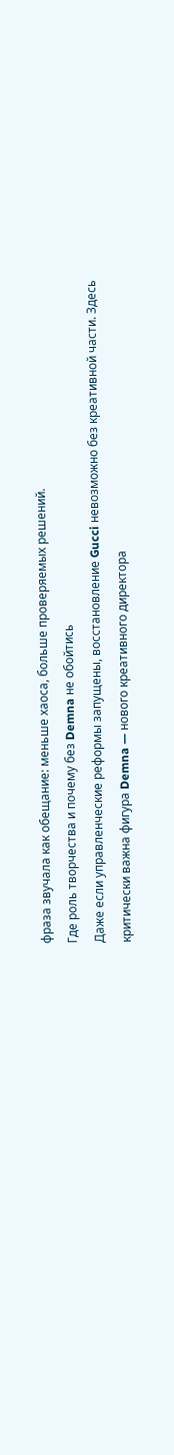фраза звучала как обещание: меньше хаоса, больше проверяемых решений.
Где роль творчества и почему без Demna не обойтись
Даже если управленческие реформы запущены, восстановление Gucci невозможно без креативной части. Здесь критически важна фигура Demna — нового креативного директора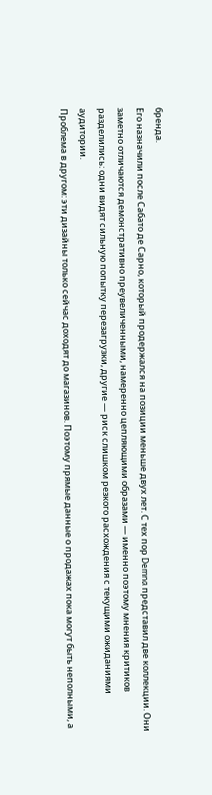бренда.
Его назначили после Сабато де Сарно, который продержался на позиции меньше двух лет. С тех пор Demna представил две коллекции. Они заметно отличаются демонстративно преувеличенными, намеренно цепляющими образами — именно поэтому мнения критиков разделились: одни видят сильную попытку перезагрузки, другие — риск слишком резкого расхождения с текущими ожиданиями аудитории.
Проблема в другом: эти дизайны только сейчас доходят до магазинов. Поэтому прямые данные о продажах пока могут быть неполными, а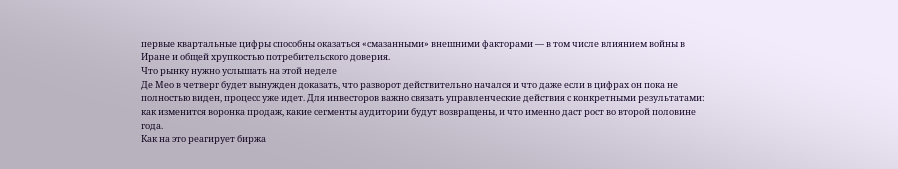первые квартальные цифры способны оказаться «смазанными» внешними факторами — в том числе влиянием войны в Иране и общей хрупкостью потребительского доверия.
Что рынку нужно услышать на этой неделе
Де Мео в четверг будет вынужден доказать, что разворот действительно начался и что даже если в цифрах он пока не полностью виден, процесс уже идет. Для инвесторов важно связать управленческие действия с конкретными результатами: как изменится воронка продаж, какие сегменты аудитории будут возвращены, и что именно даст рост во второй половине года.
Как на это реагирует биржа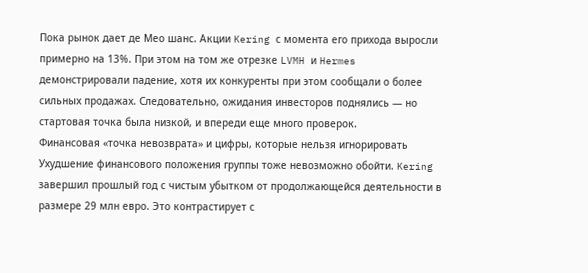Пока рынок дает де Мео шанс. Акции Kering с момента его прихода выросли примерно на 13%. При этом на том же отрезке LVMH и Hermes демонстрировали падение, хотя их конкуренты при этом сообщали о более сильных продажах. Следовательно, ожидания инвесторов поднялись — но стартовая точка была низкой, и впереди еще много проверок.
Финансовая «точка невозврата» и цифры, которые нельзя игнорировать
Ухудшение финансового положения группы тоже невозможно обойти. Kering завершил прошлый год с чистым убытком от продолжающейся деятельности в размере 29 млн евро. Это контрастирует с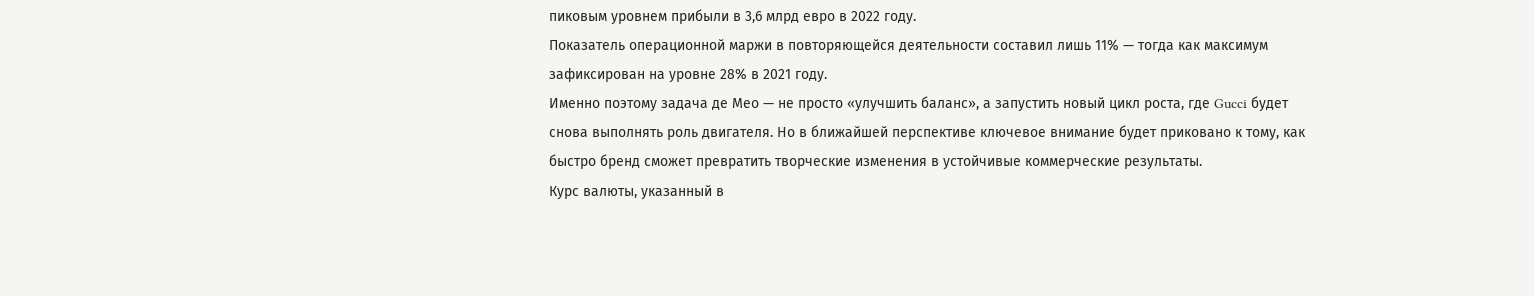пиковым уровнем прибыли в 3,6 млрд евро в 2022 году.
Показатель операционной маржи в повторяющейся деятельности составил лишь 11% — тогда как максимум зафиксирован на уровне 28% в 2021 году.
Именно поэтому задача де Мео — не просто «улучшить баланс», а запустить новый цикл роста, где Gucci будет снова выполнять роль двигателя. Но в ближайшей перспективе ключевое внимание будет приковано к тому, как быстро бренд сможет превратить творческие изменения в устойчивые коммерческие результаты.
Курс валюты, указанный в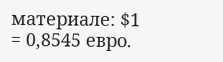материале: $1 = 0,8545 евро.